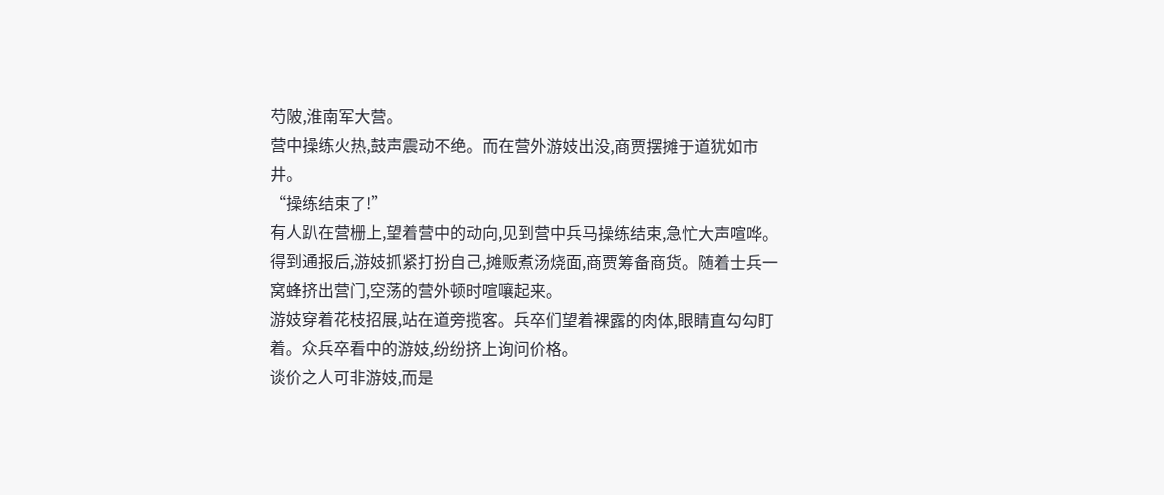芍陂,淮南军大营。
营中操练火热,鼓声震动不绝。而在营外游妓出没,商贾摆摊于道犹如市井。
“操练结束了!”
有人趴在营栅上,望着营中的动向,见到营中兵马操练结束,急忙大声喧哗。
得到通报后,游妓抓紧打扮自己,摊贩煮汤烧面,商贾筹备商货。随着士兵一窝蜂挤出营门,空荡的营外顿时喧嚷起来。
游妓穿着花枝招展,站在道旁揽客。兵卒们望着裸露的肉体,眼睛直勾勾盯着。众兵卒看中的游妓,纷纷挤上询问价格。
谈价之人可非游妓,而是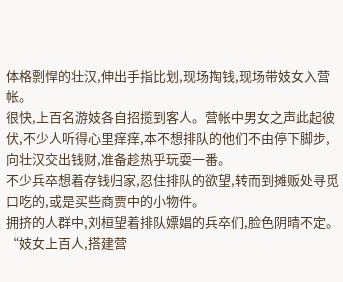体格剽悍的壮汉,伸出手指比划,现场掏钱,现场带妓女入营帐。
很快,上百名游妓各自招揽到客人。营帐中男女之声此起彼伏,不少人听得心里痒痒,本不想排队的他们不由停下脚步,向壮汉交出钱财,准备趁热乎玩耍一番。
不少兵卒想着存钱归家,忍住排队的欲望,转而到摊贩处寻觅口吃的,或是买些商贾中的小物件。
拥挤的人群中,刘桓望着排队嫖娼的兵卒们,脸色阴晴不定。
“妓女上百人,搭建营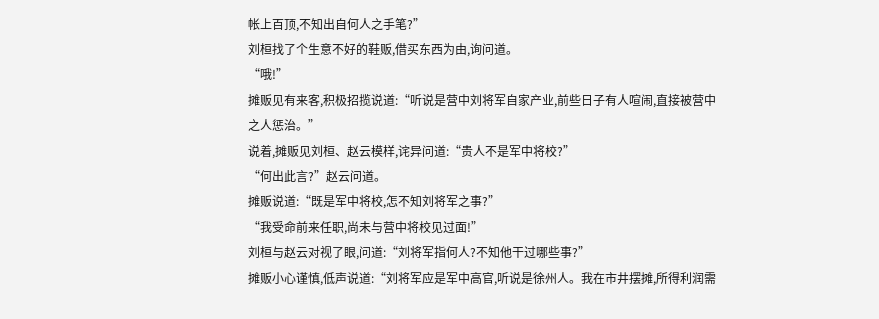帐上百顶,不知出自何人之手笔?”
刘桓找了个生意不好的鞋贩,借买东西为由,询问道。
“哦!”
摊贩见有来客,积极招揽说道:“听说是营中刘将军自家产业,前些日子有人喧闹,直接被营中之人惩治。”
说着,摊贩见刘桓、赵云模样,诧异问道:“贵人不是军中将校?”
“何出此言?”赵云问道。
摊贩说道:“既是军中将校,怎不知刘将军之事?”
“我受命前来任职,尚未与营中将校见过面!”
刘桓与赵云对视了眼,问道:“刘将军指何人?不知他干过哪些事?”
摊贩小心谨慎,低声说道:“刘将军应是军中高官,听说是徐州人。我在市井摆摊,所得利润需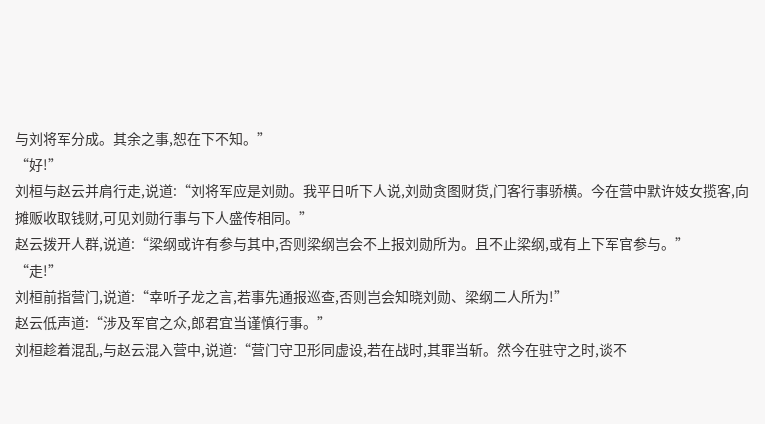与刘将军分成。其余之事,恕在下不知。”
“好!”
刘桓与赵云并肩行走,说道:“刘将军应是刘勋。我平日听下人说,刘勋贪图财货,门客行事骄横。今在营中默许妓女揽客,向摊贩收取钱财,可见刘勋行事与下人盛传相同。”
赵云拨开人群,说道:“梁纲或许有参与其中,否则梁纲岂会不上报刘勋所为。且不止梁纲,或有上下军官参与。”
“走!”
刘桓前指营门,说道:“幸听子龙之言,若事先通报巡查,否则岂会知晓刘勋、梁纲二人所为!”
赵云低声道:“涉及军官之众,郎君宜当谨慎行事。”
刘桓趁着混乱,与赵云混入营中,说道:“营门守卫形同虚设,若在战时,其罪当斩。然今在驻守之时,谈不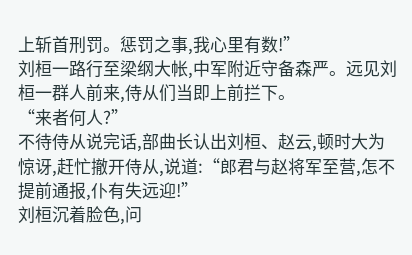上斩首刑罚。惩罚之事,我心里有数!”
刘桓一路行至梁纲大帐,中军附近守备森严。远见刘桓一群人前来,侍从们当即上前拦下。
“来者何人?”
不待侍从说完话,部曲长认出刘桓、赵云,顿时大为惊讶,赶忙撤开侍从,说道:“郎君与赵将军至营,怎不提前通报,仆有失远迎!”
刘桓沉着脸色,问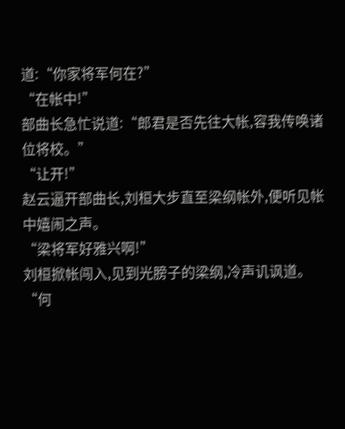道:“你家将军何在?”
“在帐中!”
部曲长急忙说道:“郎君是否先往大帐,容我传唤诸位将校。”
“让开!”
赵云逼开部曲长,刘桓大步直至梁纲帐外,便听见帐中嬉闹之声。
“梁将军好雅兴啊!”
刘桓掀帐闯入,见到光膀子的梁纲,冷声讥讽道。
“何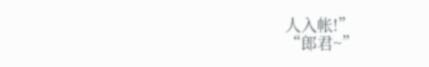人入帐!”
“郎君~”